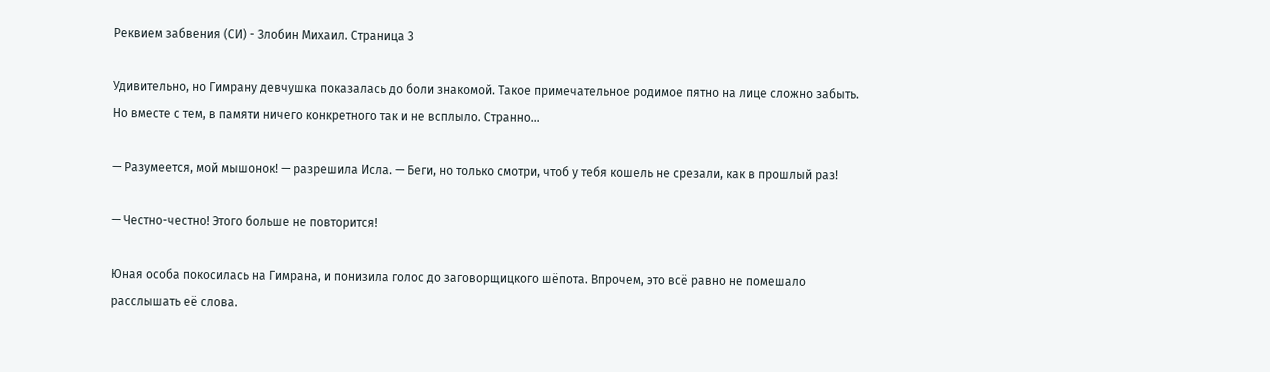Реквием забвения (СИ) - Злобин Михаил. Страница 3

Удивительно, но Гимрану девчушка показалась до боли знакомой. Такое примечательное родимое пятно на лице сложно забыть. Но вместе с тем, в памяти ничего конкретного так и не всплыло. Странно…

— Разумеется, мой мышонок! — разрешила Исла. — Беги, но только смотри, чтоб у тебя кошель не срезали, как в прошлый раз!

— Честно-честно! Этого больше не повторится!

Юная особа покосилась на Гимрана, и понизила голос до заговорщицкого шёпота. Впрочем, это всё равно не помешало расслышать её слова.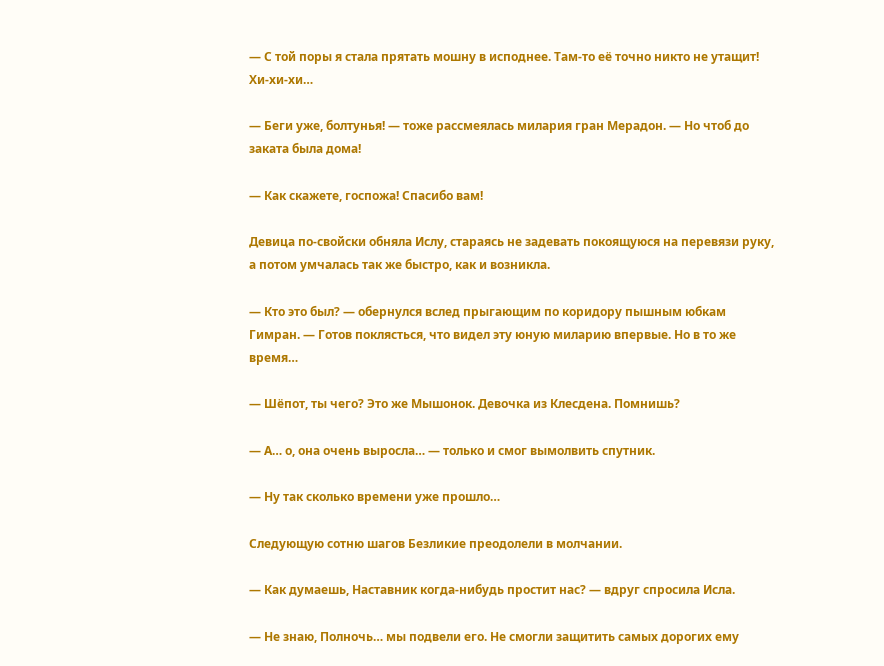— С той поры я стала прятать мошну в исподнее. Там-то её точно никто не утащит! Хи-хи-хи…

— Беги уже, болтунья! — тоже рассмеялась милария гран Мерадон. — Но чтоб до заката была дома!

— Как скажете, госпожа! Спасибо вам!

Девица по-свойски обняла Ислу, стараясь не задевать покоящуюся на перевязи руку, а потом умчалась так же быстро, как и возникла.

— Кто это был? — обернулся вслед прыгающим по коридору пышным юбкам Гимран. — Готов поклясться, что видел эту юную миларию впервые. Но в то же время…

— Шёпот, ты чего? Это же Мышонок. Девочка из Клесдена. Помнишь?

— А… о, она очень выросла… — только и смог вымолвить спутник.

— Ну так сколько времени уже прошло…

Следующую сотню шагов Безликие преодолели в молчании.

— Как думаешь, Наставник когда-нибудь простит нас? — вдруг спросила Исла.

— Не знаю, Полночь… мы подвели его. Не смогли защитить самых дорогих ему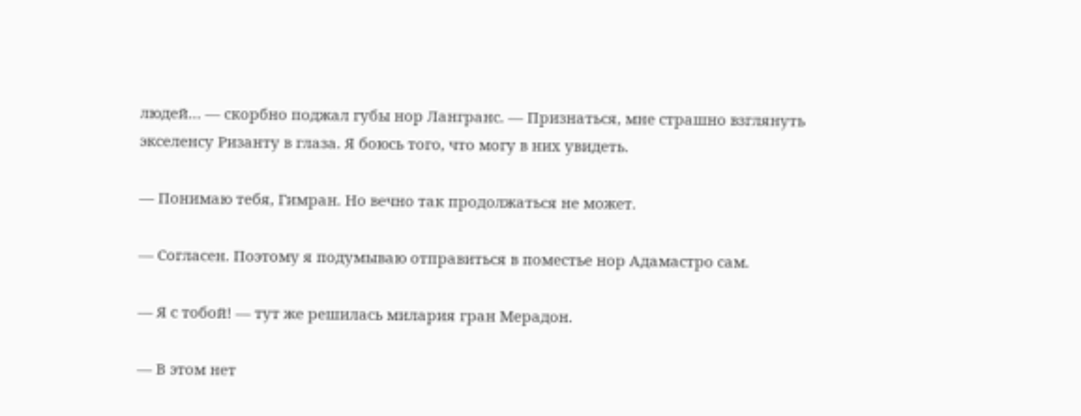людей… — скорбно поджал губы нор Лангранс. — Признаться, мне страшно взглянуть экселенсу Ризанту в глаза. Я боюсь того, что могу в них увидеть.

— Понимаю тебя, Гимран. Но вечно так продолжаться не может.

— Согласен. Поэтому я подумываю отправиться в поместье нор Адамастро сам.

— Я с тобой! — тут же решилась милария гран Мерадон.

— В этом нет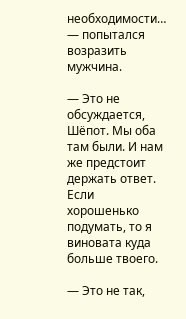необходимости… — попытался возразить мужчина.

— Это не обсуждается, Шёпот. Мы оба там были. И нам же предстоит держать ответ. Если хорошенько подумать, то я виновата куда больше твоего.

— Это не так,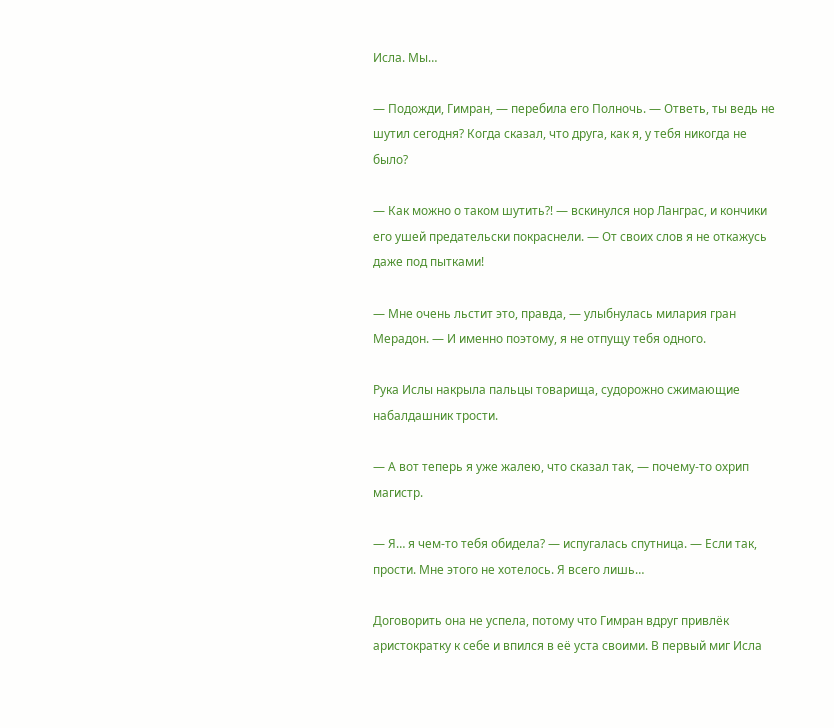Исла. Мы…

— Подожди, Гимран, — перебила его Полночь. — Ответь, ты ведь не шутил сегодня? Когда сказал, что друга, как я, у тебя никогда не было?

— Как можно о таком шутить⁈ — вскинулся нор Ланграс, и кончики его ушей предательски покраснели. — От своих слов я не откажусь даже под пытками!

— Мне очень льстит это, правда, — улыбнулась милария гран Мерадон. — И именно поэтому, я не отпущу тебя одного.

Рука Ислы накрыла пальцы товарища, судорожно сжимающие набалдашник трости.

— А вот теперь я уже жалею, что сказал так, — почему-то охрип магистр.

— Я… я чем-то тебя обидела? — испугалась спутница. — Если так, прости. Мне этого не хотелось. Я всего лишь…

Договорить она не успела, потому что Гимран вдруг привлёк аристократку к себе и впился в её уста своими. В первый миг Исла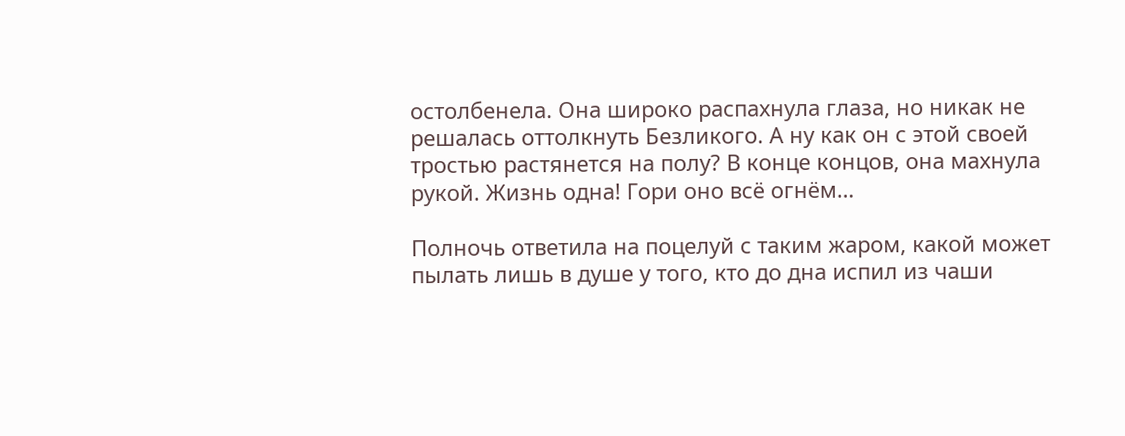остолбенела. Она широко распахнула глаза, но никак не решалась оттолкнуть Безликого. А ну как он с этой своей тростью растянется на полу? В конце концов, она махнула рукой. Жизнь одна! Гори оно всё огнём…

Полночь ответила на поцелуй с таким жаром, какой может пылать лишь в душе у того, кто до дна испил из чаши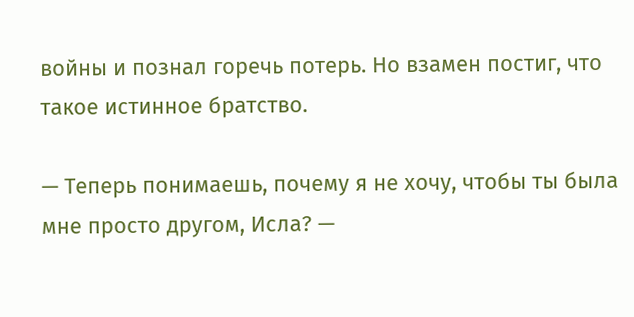войны и познал горечь потерь. Но взамен постиг, что такое истинное братство.

— Теперь понимаешь, почему я не хочу, чтобы ты была мне просто другом, Исла? —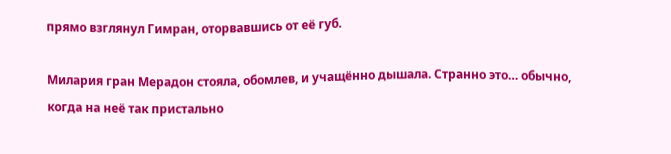прямо взглянул Гимран, оторвавшись от её губ.

Милария гран Мерадон стояла, обомлев, и учащённо дышала. Странно это… обычно, когда на неё так пристально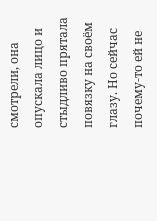смотрели, она опускала лицо и стыдливо прятала повязку на своём глазу. Но сейчас почему-то ей не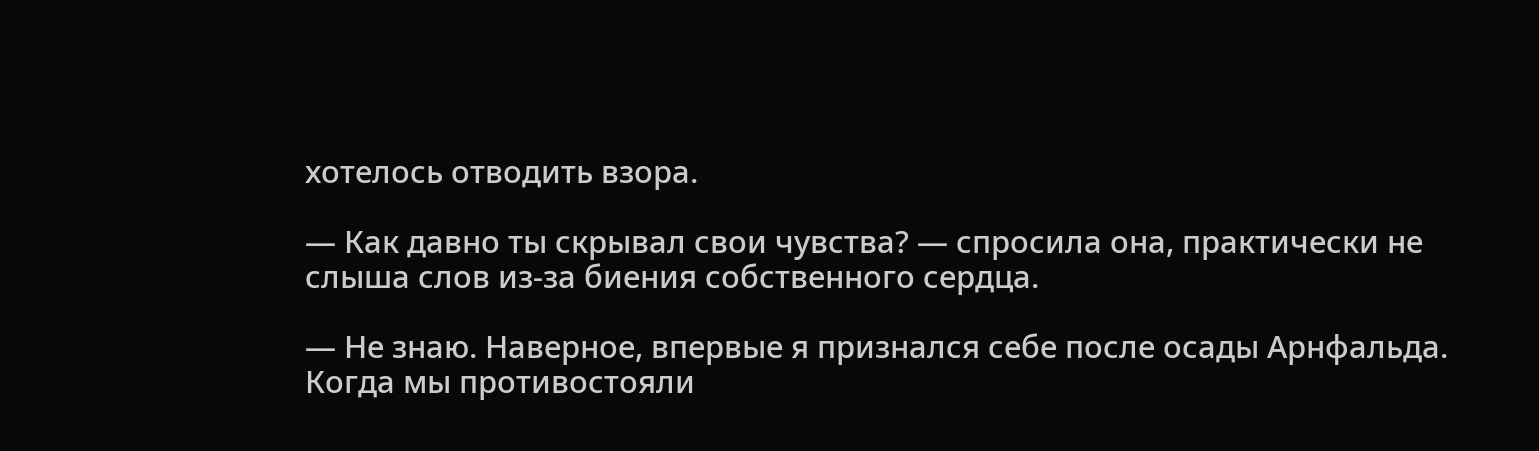хотелось отводить взора.

— Как давно ты скрывал свои чувства? — спросила она, практически не слыша слов из-за биения собственного сердца.

— Не знаю. Наверное, впервые я признался себе после осады Арнфальда. Когда мы противостояли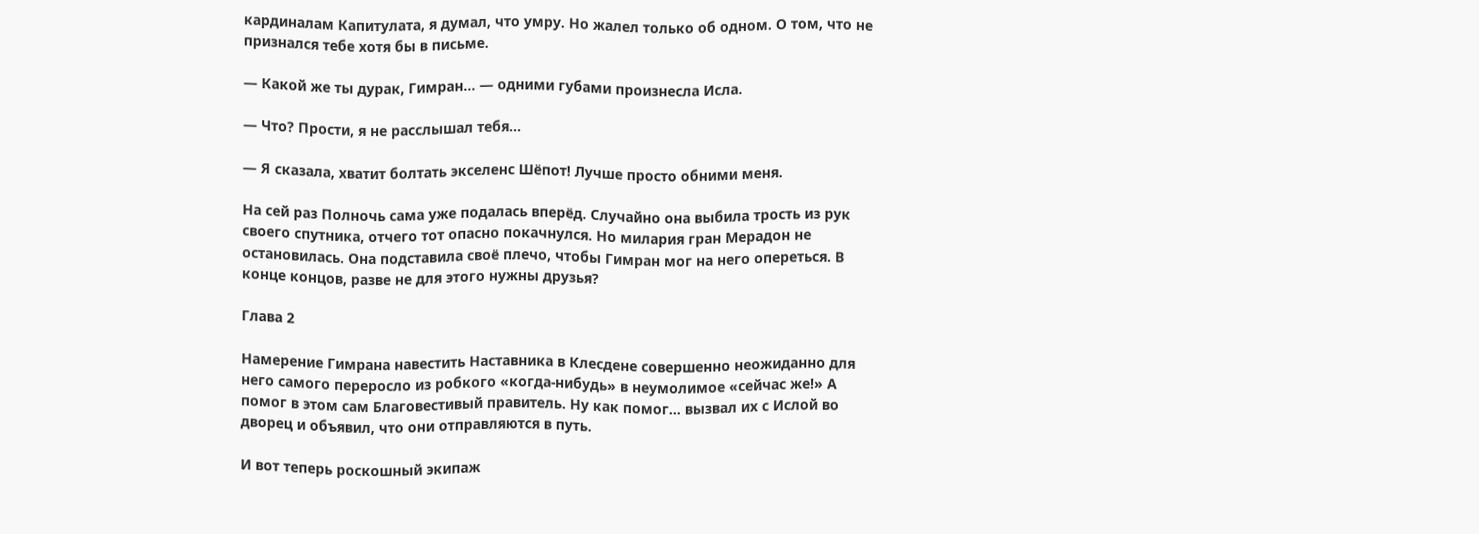кардиналам Капитулата, я думал, что умру. Но жалел только об одном. О том, что не признался тебе хотя бы в письме.

— Какой же ты дурак, Гимран… — одними губами произнесла Исла.

— Что? Прости, я не расслышал тебя…

— Я сказала, хватит болтать экселенс Шёпот! Лучше просто обними меня.

На сей раз Полночь сама уже подалась вперёд. Случайно она выбила трость из рук своего спутника, отчего тот опасно покачнулся. Но милария гран Мерадон не остановилась. Она подставила своё плечо, чтобы Гимран мог на него опереться. В конце концов, разве не для этого нужны друзья?

Глава 2

Намерение Гимрана навестить Наставника в Клесдене совершенно неожиданно для него самого переросло из робкого «когда-нибудь» в неумолимое «сейчас же!» А помог в этом сам Благовестивый правитель. Ну как помог… вызвал их с Ислой во дворец и объявил, что они отправляются в путь.

И вот теперь роскошный экипаж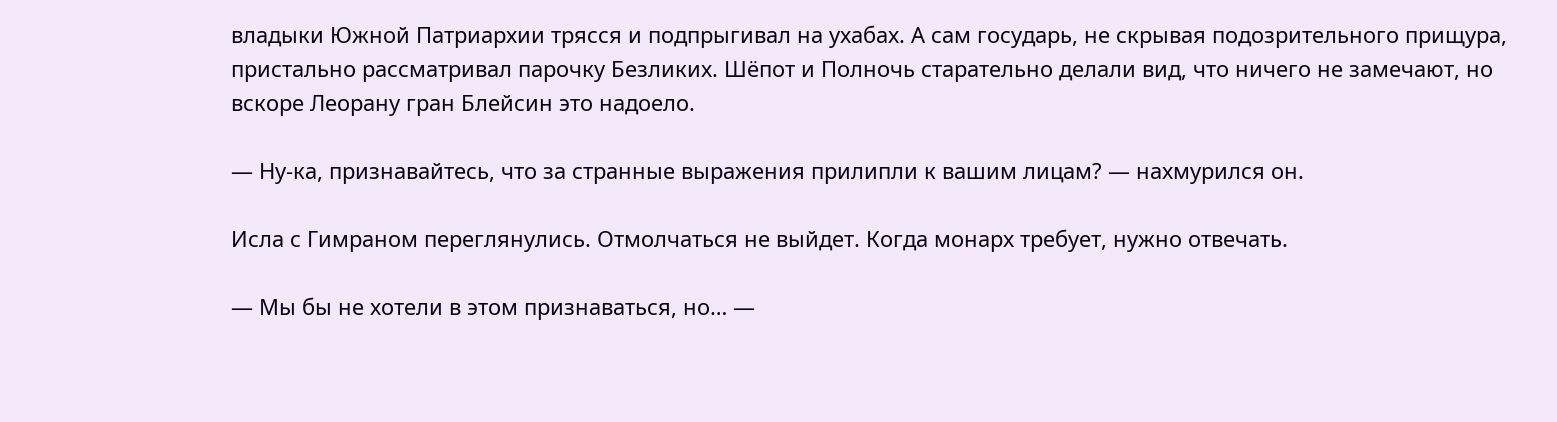владыки Южной Патриархии трясся и подпрыгивал на ухабах. А сам государь, не скрывая подозрительного прищура, пристально рассматривал парочку Безликих. Шёпот и Полночь старательно делали вид, что ничего не замечают, но вскоре Леорану гран Блейсин это надоело.

— Ну-ка, признавайтесь, что за странные выражения прилипли к вашим лицам? — нахмурился он.

Исла с Гимраном переглянулись. Отмолчаться не выйдет. Когда монарх требует, нужно отвечать.

— Мы бы не хотели в этом признаваться, но… —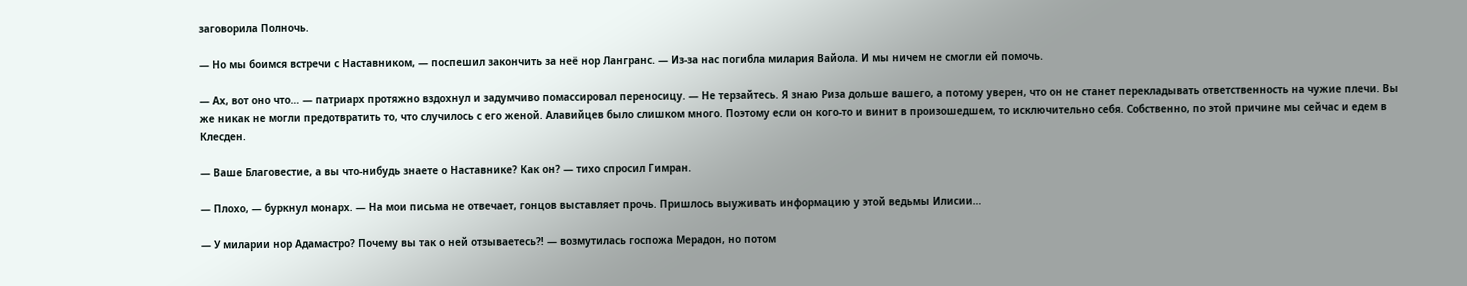заговорила Полночь.

— Но мы боимся встречи с Наставником, — поспешил закончить за неё нор Лангранс. — Из-за нас погибла милария Вайола. И мы ничем не смогли ей помочь.

— Ах, вот оно что… — патриарх протяжно вздохнул и задумчиво помассировал переносицу. — Не терзайтесь. Я знаю Риза дольше вашего, а потому уверен, что он не станет перекладывать ответственность на чужие плечи. Вы же никак не могли предотвратить то, что случилось с его женой. Алавийцев было слишком много. Поэтому если он кого-то и винит в произошедшем, то исключительно себя. Собственно, по этой причине мы сейчас и едем в Клесден.

— Ваше Благовестие, а вы что-нибудь знаете о Наставнике? Как он? — тихо спросил Гимран.

— Плохо, — буркнул монарх. — На мои письма не отвечает, гонцов выставляет прочь. Пришлось выуживать информацию у этой ведьмы Илисии…

— У миларии нор Адамастро? Почему вы так о ней отзываетесь⁈ — возмутилась госпожа Мерадон, но потом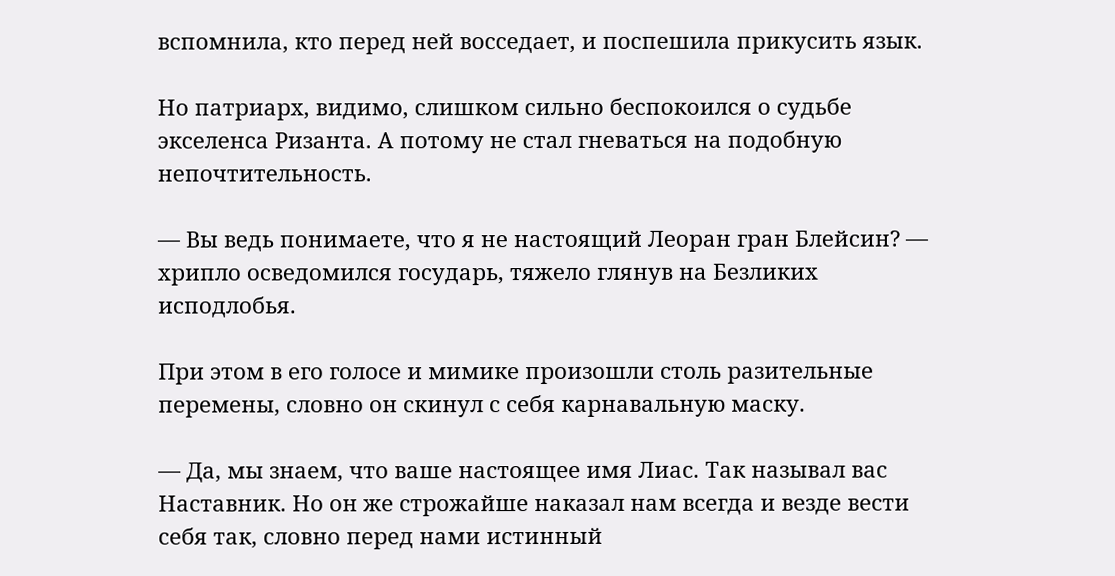вспомнила, кто перед ней восседает, и поспешила прикусить язык.

Но патриарх, видимо, слишком сильно беспокоился о судьбе экселенса Ризанта. А потому не стал гневаться на подобную непочтительность.

— Вы ведь понимаете, что я не настоящий Леоран гран Блейсин? — хрипло осведомился государь, тяжело глянув на Безликих исподлобья.

При этом в его голосе и мимике произошли столь разительные перемены, словно он скинул с себя карнавальную маску.

— Да, мы знаем, что ваше настоящее имя Лиас. Так называл вас Наставник. Но он же строжайше наказал нам всегда и везде вести себя так, словно перед нами истинный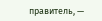правитель, —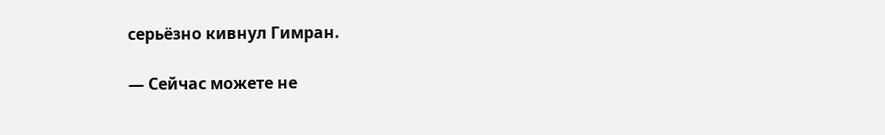серьёзно кивнул Гимран.

— Сейчас можете не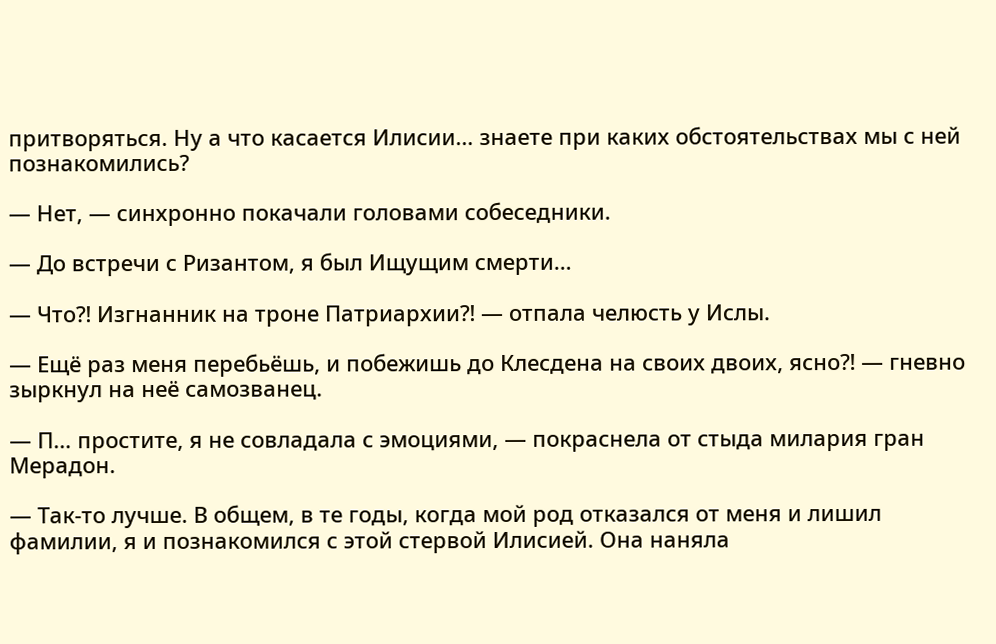притворяться. Ну а что касается Илисии… знаете при каких обстоятельствах мы с ней познакомились?

— Нет, — синхронно покачали головами собеседники.

— До встречи с Ризантом, я был Ищущим смерти…

— Что⁈ Изгнанник на троне Патриархии⁈ — отпала челюсть у Ислы.

— Ещё раз меня перебьёшь, и побежишь до Клесдена на своих двоих, ясно⁈ — гневно зыркнул на неё самозванец.

— П… простите, я не совладала с эмоциями, — покраснела от стыда милария гран Мерадон.

— Так-то лучше. В общем, в те годы, когда мой род отказался от меня и лишил фамилии, я и познакомился с этой стервой Илисией. Она наняла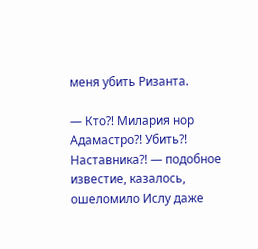меня убить Ризанта.

— Кто⁈ Милария нор Адамастро⁈ Убить⁈ Наставника⁈ — подобное известие, казалось, ошеломило Ислу даже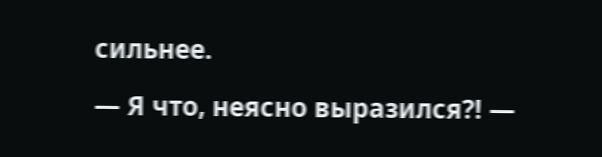сильнее.

— Я что, неясно выразился⁈ —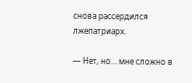снова рассердился лжепатриарх.

— Нет, но… мне сложно в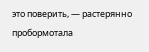это поверить, — растерянно пробормотала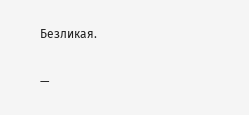Безликая.

—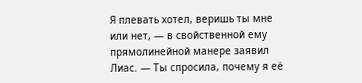Я плевать хотел, веришь ты мне или нет, — в свойственной ему прямолинейной манере заявил Лиас. — Ты спросила, почему я её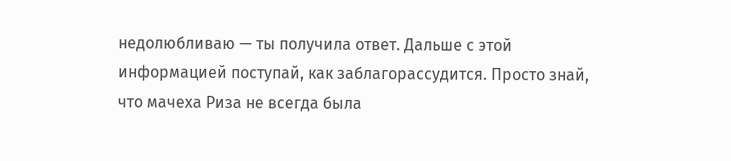недолюбливаю — ты получила ответ. Дальше с этой информацией поступай, как заблагорассудится. Просто знай, что мачеха Риза не всегда была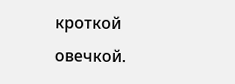кроткой овечкой.